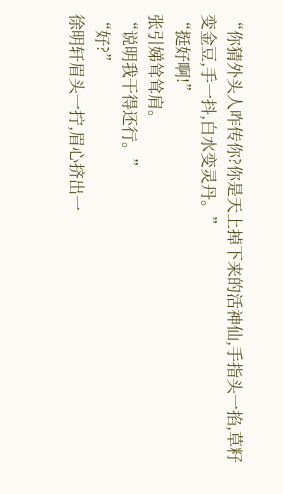“你猜外头人咋传你?你是天上掉下来的活神仙,手指头一掐,草籽变金豆,手一抖,白水变灵丹。”
“挺好啊!”
张引娣耸耸肩。
“说明我干得还行。”
“好?”
徐明轩眉头一拧,眉心挤出一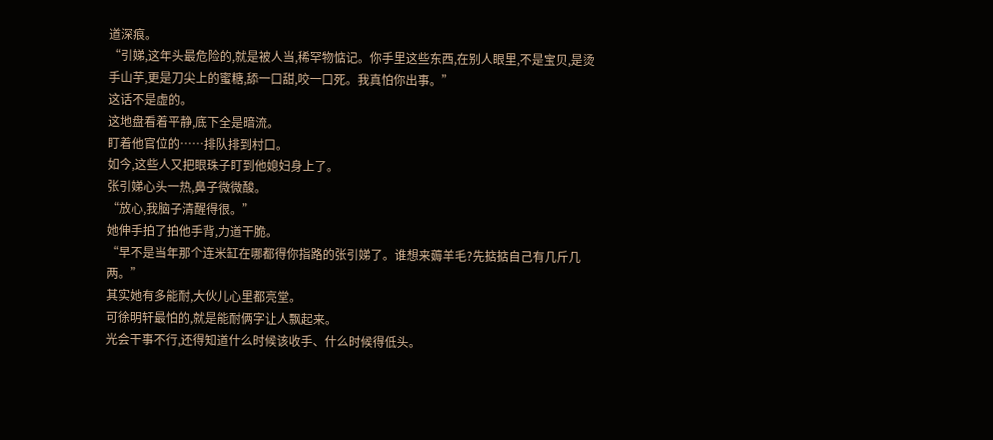道深痕。
“引娣,这年头最危险的,就是被人当,稀罕物惦记。你手里这些东西,在别人眼里,不是宝贝,是烫手山芋,更是刀尖上的蜜糖,舔一口甜,咬一口死。我真怕你出事。”
这话不是虚的。
这地盘看着平静,底下全是暗流。
盯着他官位的……排队排到村口。
如今,这些人又把眼珠子盯到他媳妇身上了。
张引娣心头一热,鼻子微微酸。
“放心,我脑子清醒得很。”
她伸手拍了拍他手背,力道干脆。
“早不是当年那个连米缸在哪都得你指路的张引娣了。谁想来薅羊毛?先掂掂自己有几斤几两。”
其实她有多能耐,大伙儿心里都亮堂。
可徐明轩最怕的,就是能耐俩字让人飘起来。
光会干事不行,还得知道什么时候该收手、什么时候得低头。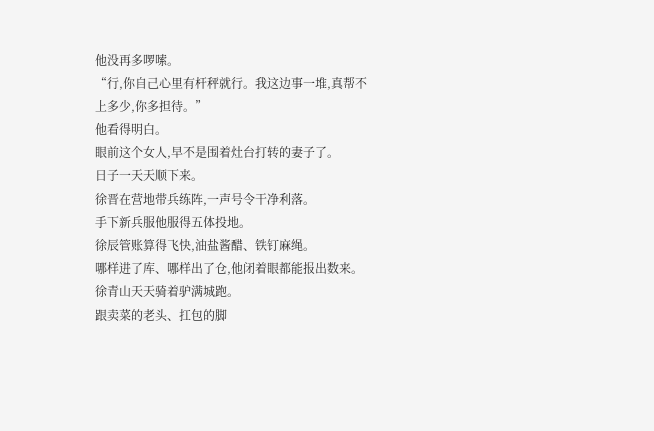他没再多啰嗦。
“行,你自己心里有杆秤就行。我这边事一堆,真帮不上多少,你多担待。”
他看得明白。
眼前这个女人,早不是围着灶台打转的妻子了。
日子一天天顺下来。
徐晋在营地带兵练阵,一声号令干净利落。
手下新兵服他服得五体投地。
徐辰管账算得飞快,油盐酱醋、铁钉麻绳。
哪样进了库、哪样出了仓,他闭着眼都能报出数来。
徐青山天天骑着驴满城跑。
跟卖菜的老头、扛包的脚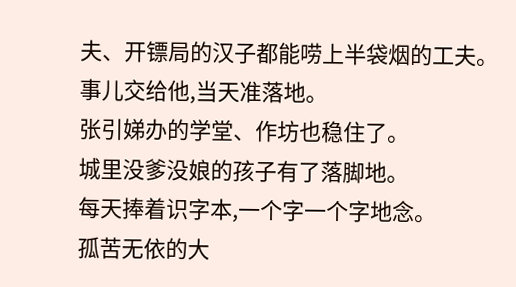夫、开镖局的汉子都能唠上半袋烟的工夫。
事儿交给他,当天准落地。
张引娣办的学堂、作坊也稳住了。
城里没爹没娘的孩子有了落脚地。
每天捧着识字本,一个字一个字地念。
孤苦无依的大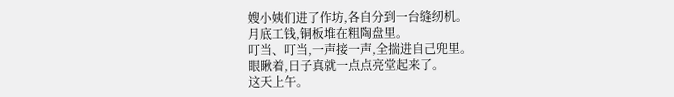嫂小姨们进了作坊,各自分到一台缝纫机。
月底工钱,铜板堆在粗陶盘里。
叮当、叮当,一声接一声,全揣进自己兜里。
眼瞅着,日子真就一点点亮堂起来了。
这天上午。